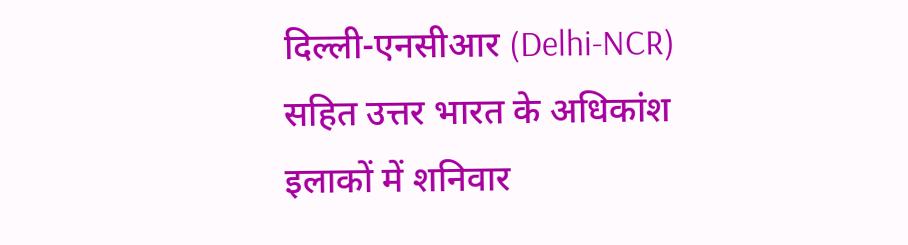दिल्ली-एनसीआर (Delhi-NCR) सहित उत्तर भारत के अधिकांश इलाकों में शनिवार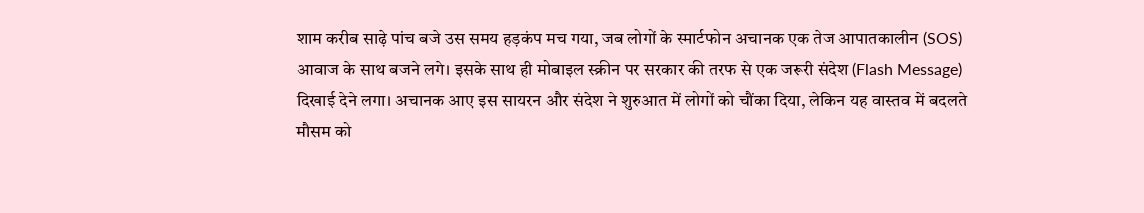शाम करीब साढ़े पांच बजे उस समय हड़कंप मच गया, जब लोगों के स्मार्टफोन अचानक एक तेज आपातकालीन (SOS) आवाज के साथ बजने लगे। इसके साथ ही मोबाइल स्क्रीन पर सरकार की तरफ से एक जरूरी संदेश (Flash Message) दिखाई देने लगा। अचानक आए इस सायरन और संदेश ने शुरुआत में लोगों को चौंका दिया, लेकिन यह वास्तव में बदलते मौसम को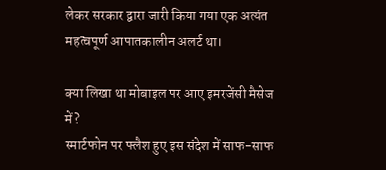लेकर सरकार द्वारा जारी किया गया एक अत्यंत महत्वपूर्ण आपातकालीन अलर्ट था।

क्या लिखा था मोबाइल पर आए इमरजेंसी मैसेज में?
स्मार्टफोन पर फ्लैश हुए इस संदेश में साफ-साफ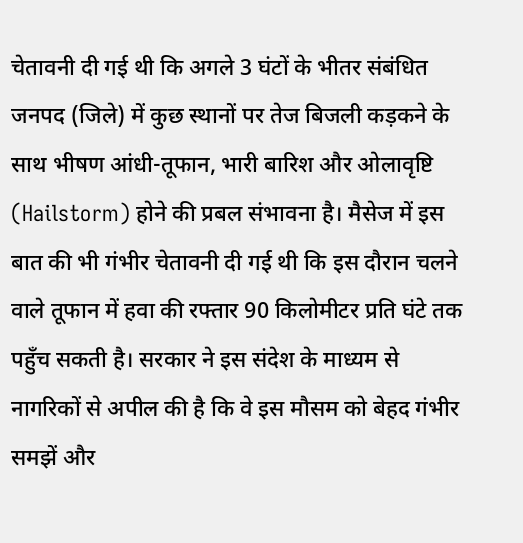चेतावनी दी गई थी कि अगले 3 घंटों के भीतर संबंधित जनपद (जिले) में कुछ स्थानों पर तेज बिजली कड़कने के साथ भीषण आंधी-तूफान, भारी बारिश और ओलावृष्टि (Hailstorm) होने की प्रबल संभावना है। मैसेज में इस बात की भी गंभीर चेतावनी दी गई थी कि इस दौरान चलने वाले तूफान में हवा की रफ्तार 90 किलोमीटर प्रति घंटे तक पहुँच सकती है। सरकार ने इस संदेश के माध्यम से नागरिकों से अपील की है कि वे इस मौसम को बेहद गंभीर समझें और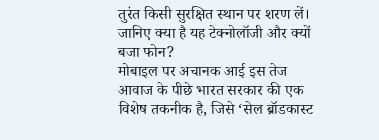तुरंत किसी सुरक्षित स्थान पर शरण लें।
जानिए क्या है यह टेक्नोलॉजी और क्यों बजा फोन?
मोबाइल पर अचानक आई इस तेज आवाज के पीछे भारत सरकार की एक विशेष तकनीक है, जिसे ‘सेल ब्रॉडकास्ट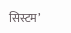सिस्टम’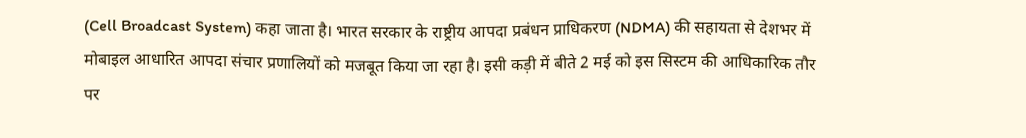(Cell Broadcast System) कहा जाता है। भारत सरकार के राष्ट्रीय आपदा प्रबंधन प्राधिकरण (NDMA) की सहायता से देशभर में मोबाइल आधारित आपदा संचार प्रणालियों को मजबूत किया जा रहा है। इसी कड़ी में बीते 2 मई को इस सिस्टम की आधिकारिक तौर पर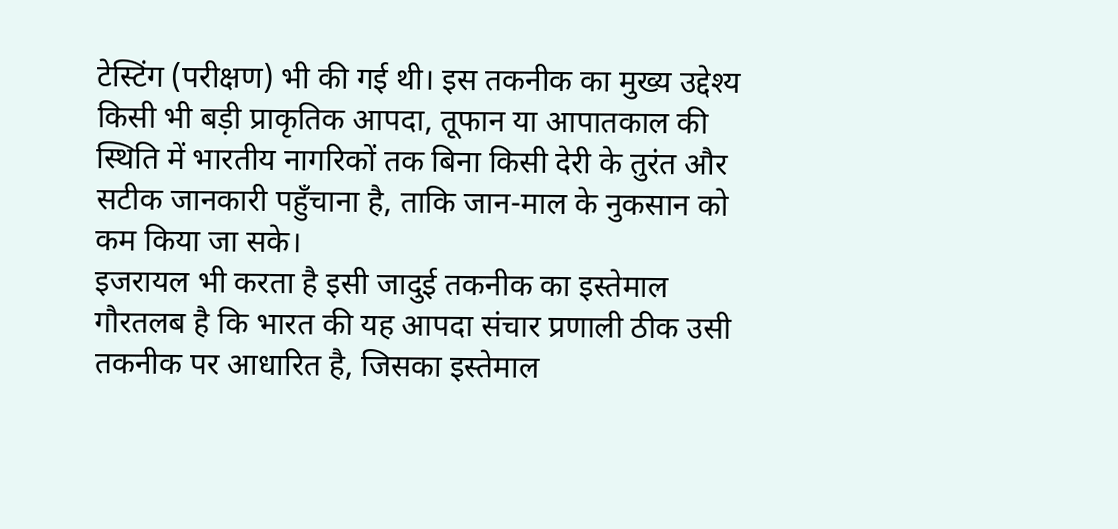टेस्टिंग (परीक्षण) भी की गई थी। इस तकनीक का मुख्य उद्देश्य किसी भी बड़ी प्राकृतिक आपदा, तूफान या आपातकाल की स्थिति में भारतीय नागरिकों तक बिना किसी देरी के तुरंत और सटीक जानकारी पहुँचाना है, ताकि जान-माल के नुकसान को कम किया जा सके।
इजरायल भी करता है इसी जादुई तकनीक का इस्तेमाल
गौरतलब है कि भारत की यह आपदा संचार प्रणाली ठीक उसी तकनीक पर आधारित है, जिसका इस्तेमाल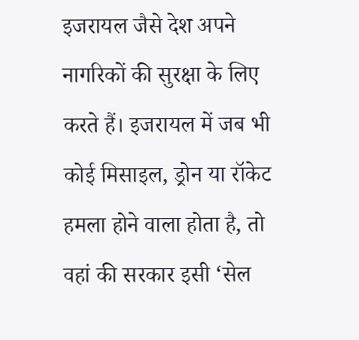इजरायल जैसे देश अपने नागरिकों की सुरक्षा के लिए करते हैं। इजरायल में जब भी कोई मिसाइल, ड्रोन या रॉकेट हमला होने वाला होता है, तो वहां की सरकार इसी ‘सेल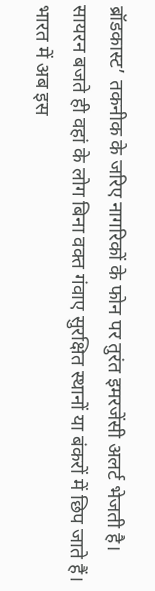ब्रॉडकास्ट’ तकनीक के जरिए नागरिकों के फोन पर तुरंत इमरजेंसी अलर्ट भेजती है। सायरन बजते ही वहां के लोग बिना वक्त गंवाए सुरक्षित स्थानों या बंकरों में छिप जाते हैं। भारत में अब इस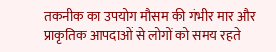तकनीक का उपयोग मौसम की गंभीर मार और प्राकृतिक आपदाओं से लोगों को समय रहते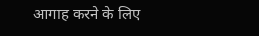आगाह करने के लिए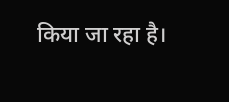किया जा रहा है।